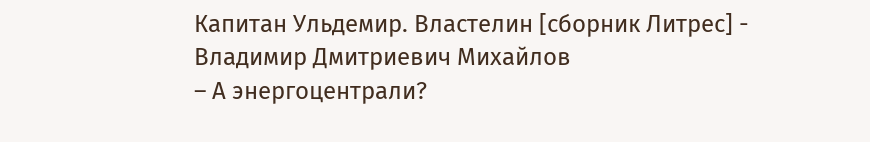Капитан Ульдемир. Властелин [сборник Литрес] - Владимир Дмитриевич Михайлов
– А энергоцентрали?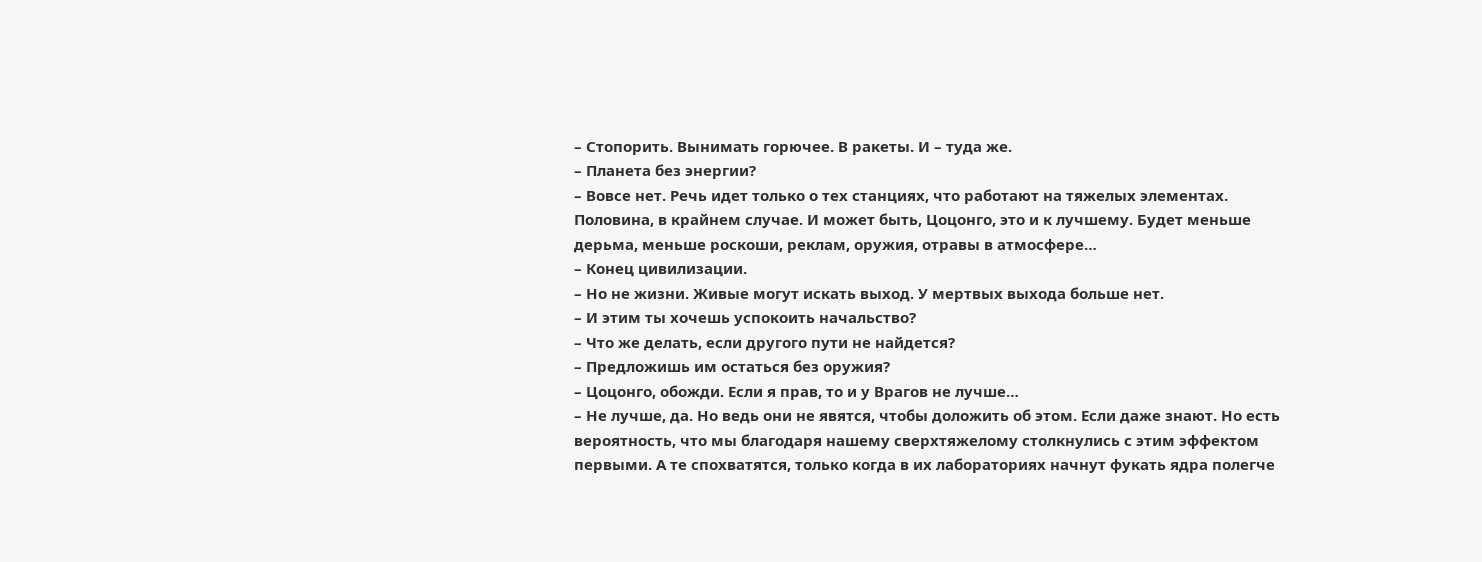– Стопорить. Вынимать горючее. В ракеты. И – туда же.
– Планета без энергии?
– Вовсе нет. Речь идет только о тех станциях, что работают на тяжелых элементах. Половина, в крайнем случае. И может быть, Цоцонго, это и к лучшему. Будет меньше дерьма, меньше роскоши, реклам, оружия, отравы в атмосфере…
– Конец цивилизации.
– Но не жизни. Живые могут искать выход. У мертвых выхода больше нет.
– И этим ты хочешь успокоить начальство?
– Что же делать, если другого пути не найдется?
– Предложишь им остаться без оружия?
– Цоцонго, обожди. Если я прав, то и у Врагов не лучше…
– Не лучше, да. Но ведь они не явятся, чтобы доложить об этом. Если даже знают. Но есть вероятность, что мы благодаря нашему сверхтяжелому столкнулись с этим эффектом первыми. А те спохватятся, только когда в их лабораториях начнут фукать ядра полегче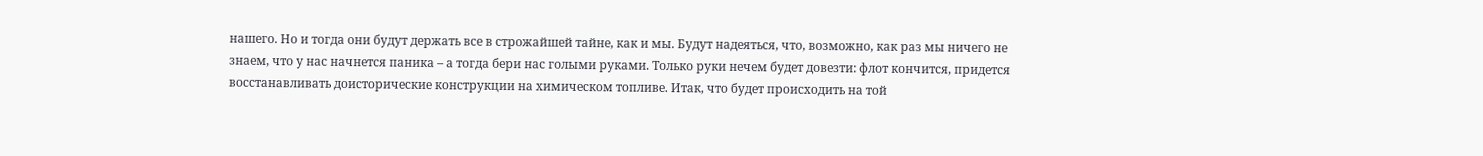нашего. Но и тогда они будут держать все в строжайшей тайне, как и мы. Будут надеяться, что, возможно, как раз мы ничего не знаем, что у нас начнется паника – а тогда бери нас голыми руками. Только руки нечем будет довезти: флот кончится, придется восстанавливать доисторические конструкции на химическом топливе. Итак, что будет происходить на той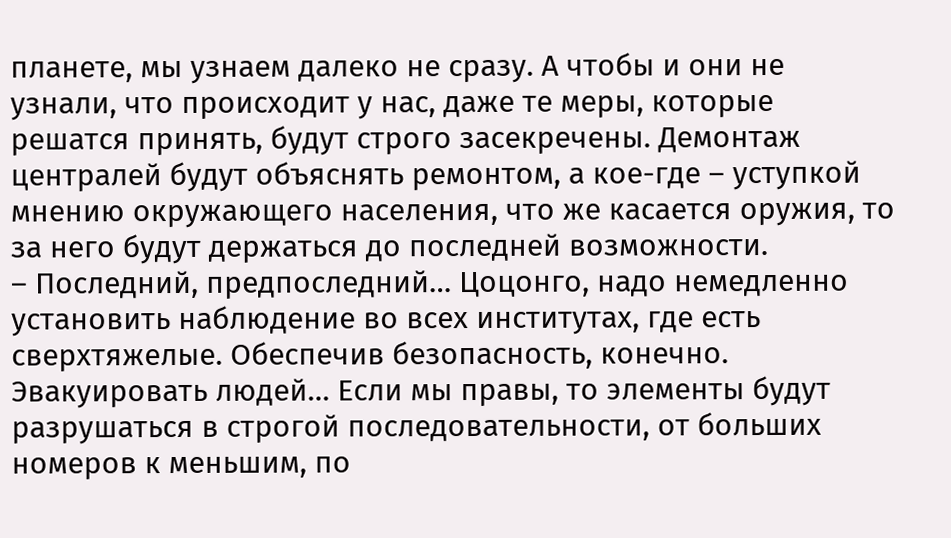планете, мы узнаем далеко не сразу. А чтобы и они не узнали, что происходит у нас, даже те меры, которые решатся принять, будут строго засекречены. Демонтаж централей будут объяснять ремонтом, а кое-где – уступкой мнению окружающего населения, что же касается оружия, то за него будут держаться до последней возможности.
– Последний, предпоследний… Цоцонго, надо немедленно установить наблюдение во всех институтах, где есть сверхтяжелые. Обеспечив безопасность, конечно. Эвакуировать людей… Если мы правы, то элементы будут разрушаться в строгой последовательности, от больших номеров к меньшим, по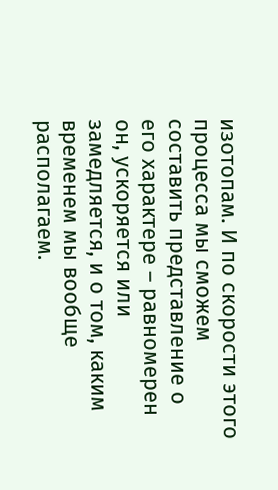изотопам. И по скорости этого процесса мы сможем составить представление о его характере – равномерен он, ускоряется или замедляется, и о том, каким временем мы вообще располагаем.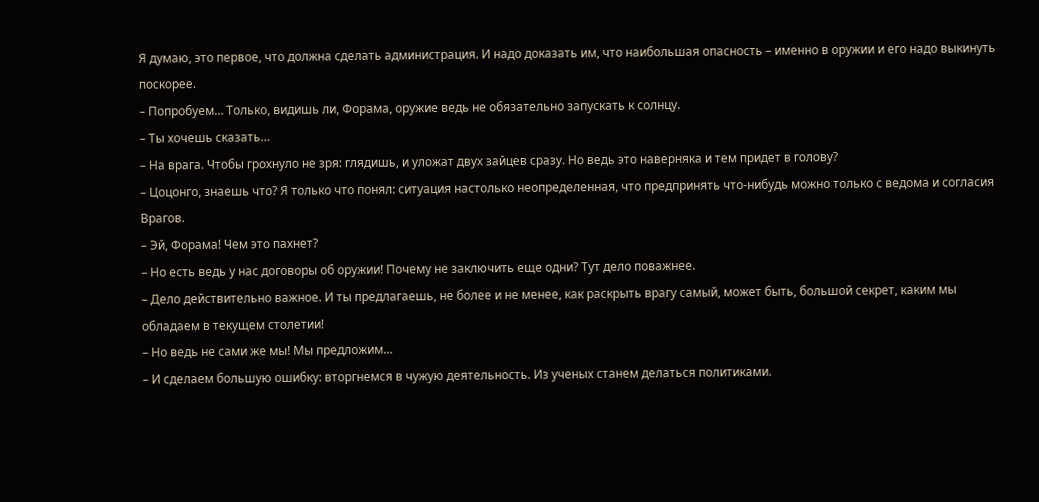Я думаю, это первое, что должна сделать администрация. И надо доказать им, что наибольшая опасность – именно в оружии и его надо выкинуть поскорее.
– Попробуем… Только, видишь ли, Форама, оружие ведь не обязательно запускать к солнцу.
– Ты хочешь сказать…
– На врага. Чтобы грохнуло не зря: глядишь, и уложат двух зайцев сразу. Но ведь это наверняка и тем придет в голову?
– Цоцонго, знаешь что? Я только что понял: ситуация настолько неопределенная, что предпринять что-нибудь можно только с ведома и согласия Врагов.
– Эй, Форама! Чем это пахнет?
– Но есть ведь у нас договоры об оружии! Почему не заключить еще одни? Тут дело поважнее.
– Дело действительно важное. И ты предлагаешь, не более и не менее, как раскрыть врагу самый, может быть, большой секрет, каким мы обладаем в текущем столетии!
– Но ведь не сами же мы! Мы предложим…
– И сделаем большую ошибку: вторгнемся в чужую деятельность. Из ученых станем делаться политиками.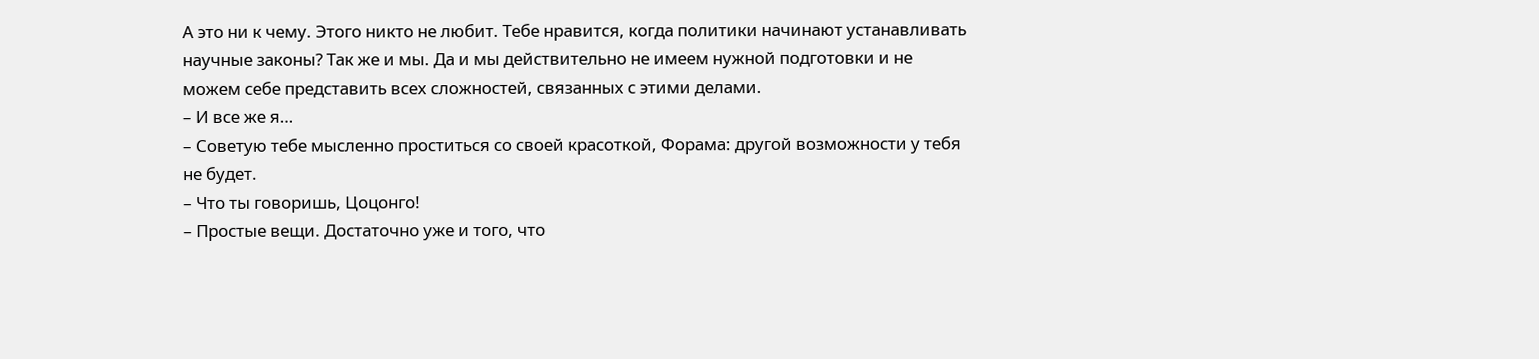А это ни к чему. Этого никто не любит. Тебе нравится, когда политики начинают устанавливать научные законы? Так же и мы. Да и мы действительно не имеем нужной подготовки и не можем себе представить всех сложностей, связанных с этими делами.
– И все же я…
– Советую тебе мысленно проститься со своей красоткой, Форама: другой возможности у тебя не будет.
– Что ты говоришь, Цоцонго!
– Простые вещи. Достаточно уже и того, что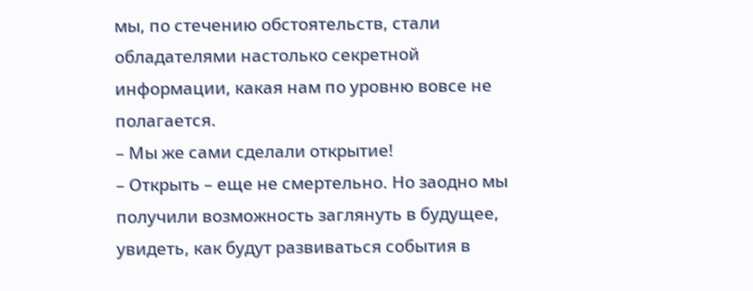мы, по стечению обстоятельств, стали обладателями настолько секретной информации, какая нам по уровню вовсе не полагается.
– Мы же сами сделали открытие!
– Открыть – еще не смертельно. Но заодно мы получили возможность заглянуть в будущее, увидеть, как будут развиваться события в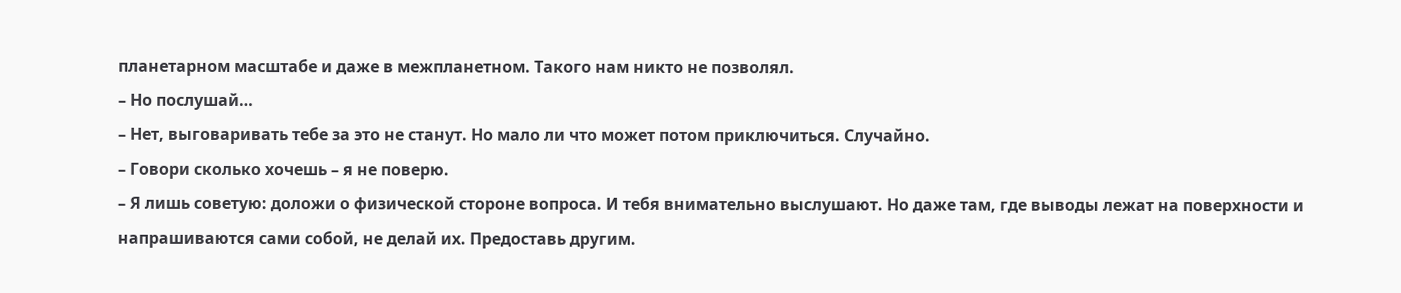планетарном масштабе и даже в межпланетном. Такого нам никто не позволял.
– Но послушай…
– Нет, выговаривать тебе за это не станут. Но мало ли что может потом приключиться. Случайно.
– Говори сколько хочешь – я не поверю.
– Я лишь советую: доложи о физической стороне вопроса. И тебя внимательно выслушают. Но даже там, где выводы лежат на поверхности и напрашиваются сами собой, не делай их. Предоставь другим.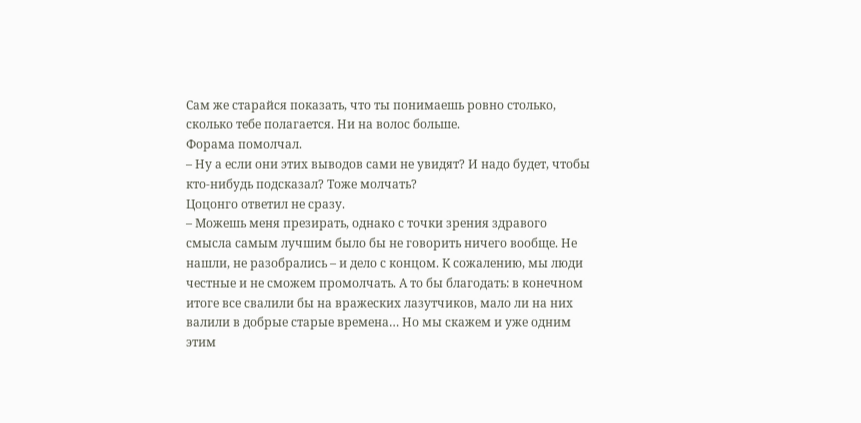Сам же старайся показать, что ты понимаешь ровно столько, сколько тебе полагается. Ни на волос больше.
Форама помолчал.
– Ну а если они этих выводов сами не увидят? И надо будет, чтобы кто-нибудь подсказал? Тоже молчать?
Цоцонго ответил не сразу.
– Можешь меня презирать, однако с точки зрения здравого смысла самым лучшим было бы не говорить ничего вообще. Не нашли, не разобрались – и дело с концом. К сожалению, мы люди честные и не сможем промолчать. А то бы благодать: в конечном итоге все свалили бы на вражеских лазутчиков, мало ли на них валили в добрые старые времена… Но мы скажем и уже одним этим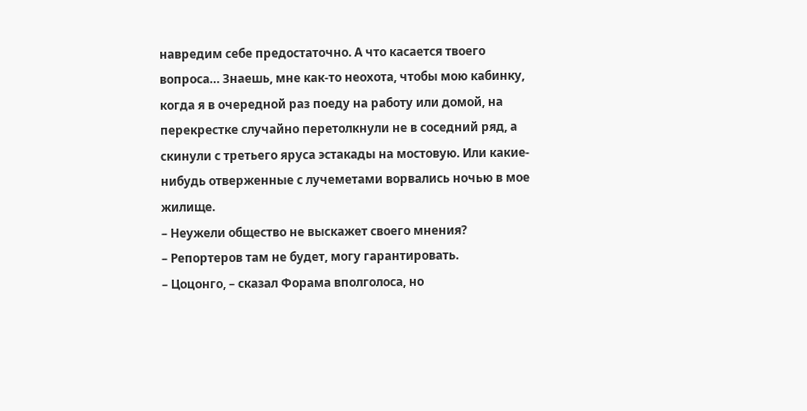навредим себе предостаточно. А что касается твоего вопроса… Знаешь, мне как-то неохота, чтобы мою кабинку, когда я в очередной раз поеду на работу или домой, на перекрестке случайно перетолкнули не в соседний ряд, а скинули с третьего яруса эстакады на мостовую. Или какие-нибудь отверженные с лучеметами ворвались ночью в мое жилище.
– Неужели общество не выскажет своего мнения?
– Репортеров там не будет, могу гарантировать.
– Цоцонго, – сказал Форама вполголоса, но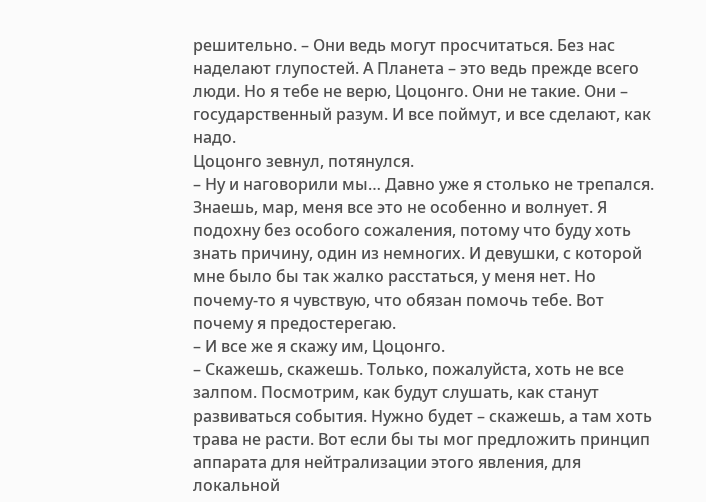решительно. – Они ведь могут просчитаться. Без нас наделают глупостей. А Планета – это ведь прежде всего люди. Но я тебе не верю, Цоцонго. Они не такие. Они – государственный разум. И все поймут, и все сделают, как надо.
Цоцонго зевнул, потянулся.
– Ну и наговорили мы… Давно уже я столько не трепался. Знаешь, мар, меня все это не особенно и волнует. Я подохну без особого сожаления, потому что буду хоть знать причину, один из немногих. И девушки, с которой мне было бы так жалко расстаться, у меня нет. Но почему-то я чувствую, что обязан помочь тебе. Вот почему я предостерегаю.
– И все же я скажу им, Цоцонго.
– Скажешь, скажешь. Только, пожалуйста, хоть не все залпом. Посмотрим, как будут слушать, как станут развиваться события. Нужно будет – скажешь, а там хоть трава не расти. Вот если бы ты мог предложить принцип аппарата для нейтрализации этого явления, для локальной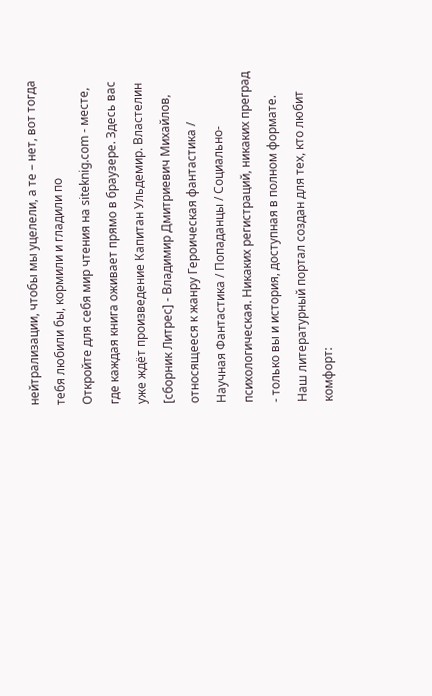нейтрализации, чтобы мы уцелели, а те – нет, вот тогда тебя любили бы, кормили и гладили по
Откройте для себя мир чтения на siteknig.com - месте, где каждая книга оживает прямо в браузере. Здесь вас уже ждёт произведение Капитан Ульдемир. Властелин [сборник Литрес] - Владимир Дмитриевич Михайлов, относящееся к жанру Героическая фантастика / Научная Фантастика / Попаданцы / Социально-психологическая. Никаких регистраций, никаких преград - только вы и история, доступная в полном формате. Наш литературный портал создан для тех, кто любит комфорт: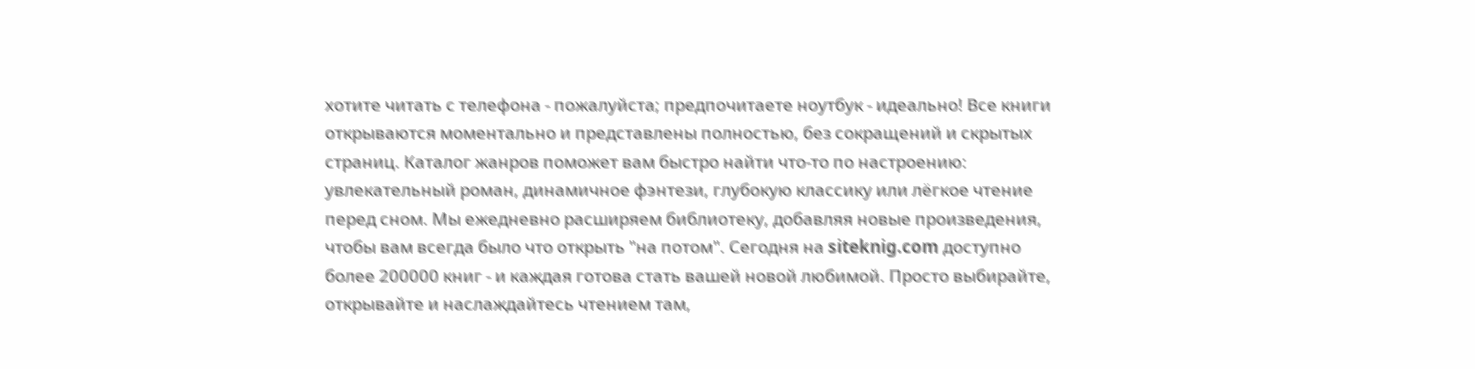хотите читать с телефона - пожалуйста; предпочитаете ноутбук - идеально! Все книги открываются моментально и представлены полностью, без сокращений и скрытых страниц. Каталог жанров поможет вам быстро найти что-то по настроению: увлекательный роман, динамичное фэнтези, глубокую классику или лёгкое чтение перед сном. Мы ежедневно расширяем библиотеку, добавляя новые произведения, чтобы вам всегда было что открыть "на потом". Сегодня на siteknig.com доступно более 200000 книг - и каждая готова стать вашей новой любимой. Просто выбирайте, открывайте и наслаждайтесь чтением там,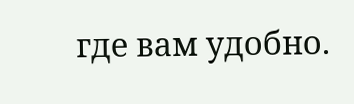где вам удобно.